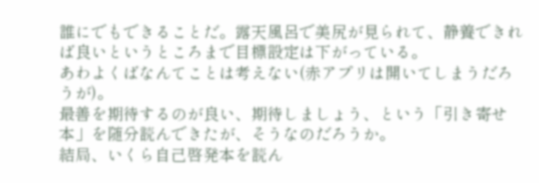誰にでもできることだ。露天風呂で美尻が見られて、静養できれば良いというところまで目標設定は下がっている。
あわよくばなんてことは考えない(赤アプリは開いてしまうだろうが)。
最善を期待するのが良い、期待しましょう、という「引き寄せ本」を随分読んできたが、そうなのだろうか。
結局、いくら自己啓発本を読ん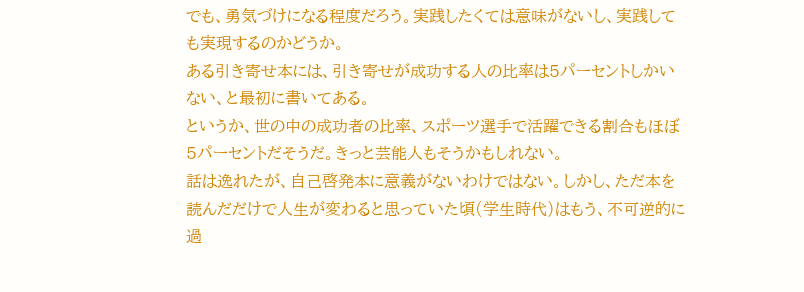でも、勇気づけになる程度だろう。実践したくては意味がないし、実践しても実現するのかどうか。
ある引き寄せ本には、引き寄せが成功する人の比率は5パーセントしかいない、と最初に書いてある。
というか、世の中の成功者の比率、スポーツ選手で活躍できる割合もほぼ5パーセントだそうだ。きっと芸能人もそうかもしれない。
話は逸れたが、自己啓発本に意義がないわけではない。しかし、ただ本を読んだだけで人生が変わると思っていた頃(学生時代)はもう、不可逆的に過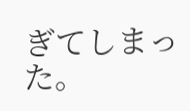ぎてしまった。